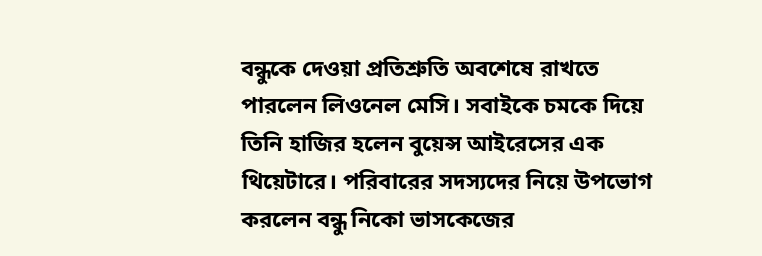বন্ধুকে দেওয়া প্রতিশ্রুতি অবশেষে রাখতে পারলেন লিওনেল মেসি। সবাইকে চমকে দিয়ে তিনি হাজির হলেন বুয়েন্স আইরেসের এক থিয়েটারে। পরিবারের সদস্যদের নিয়ে উপভোগ করলেন বন্ধু নিকো ভাসকেজের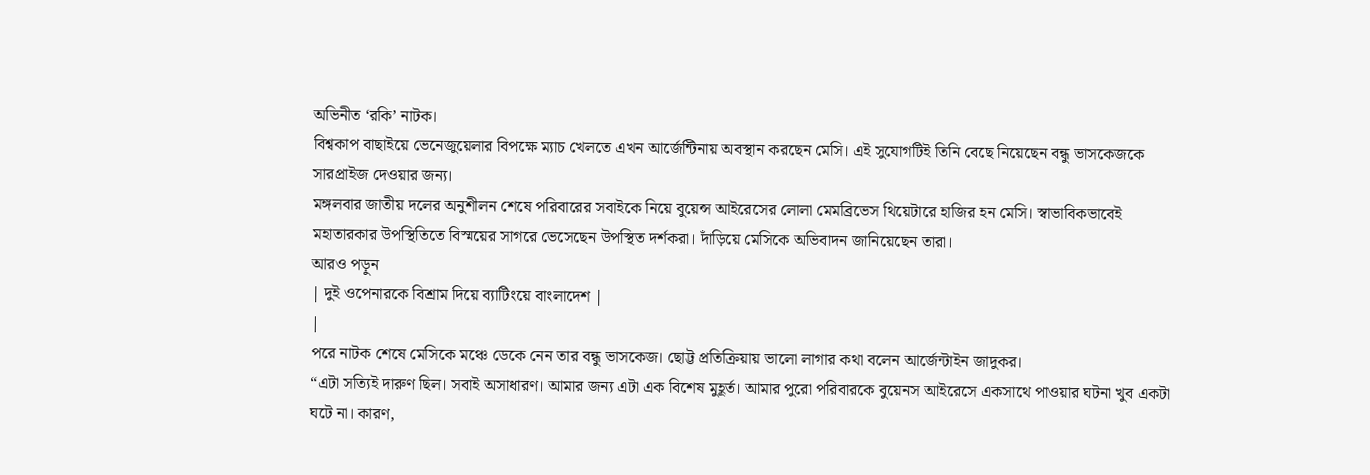অভিনীত ‘রকি’ নাটক।
বিশ্বকাপ বাছাইয়ে ভেনেজুয়েলার বিপক্ষে ম্যাচ খেলতে এখন আর্জেন্টিনায় অবস্থান করছেন মেসি। এই সুযোগটিই তিনি বেছে নিয়েছেন বন্ধু ভাসকেজকে সারপ্রাইজ দেওয়ার জন্য।
মঙ্গলবার জাতীয় দলের অনুশীলন শেষে পরিবারের সবাইকে নিয়ে বুয়েন্স আইরেসের লোলা মেমব্রিভেস থিয়েটারে হাজির হন মেসি। স্বাভাবিকভাবেই মহাতারকার উপস্থিতিতে বিস্ময়ের সাগরে ভেসেছেন উপস্থিত দর্শকরা। দাঁড়িয়ে মেসিকে অভিবাদন জানিয়েছেন তারা।
আরও পড়ুন
| দুই ওপেনারকে বিশ্রাম দিয়ে ব্যাটিংয়ে বাংলাদেশ |
|
পরে নাটক শেষে মেসিকে মঞ্চে ডেকে নেন তার বন্ধু ভাসকেজ। ছোট্ট প্রতিক্রিয়ায় ভালো লাগার কথা বলেন আর্জেন্টাইন জাদুকর।
“এটা সত্যিই দারুণ ছিল। সবাই অসাধারণ। আমার জন্য এটা এক বিশেষ মুহূর্ত। আমার পুরো পরিবারকে বুয়েনস আইরেসে একসাথে পাওয়ার ঘটনা খুব একটা ঘটে না। কারণ,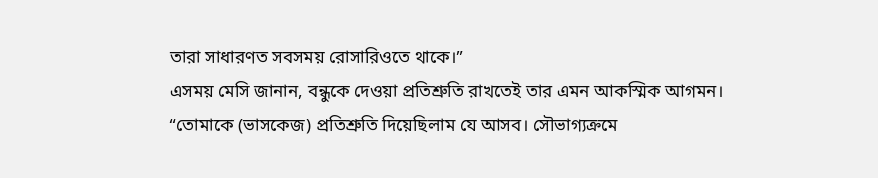তারা সাধারণত সবসময় রোসারিওতে থাকে।”
এসময় মেসি জানান, বন্ধুকে দেওয়া প্রতিশ্রুতি রাখতেই তার এমন আকস্মিক আগমন।
“তোমাকে (ভাসকেজ) প্রতিশ্রুতি দিয়েছিলাম যে আসব। সৌভাগ্যক্রমে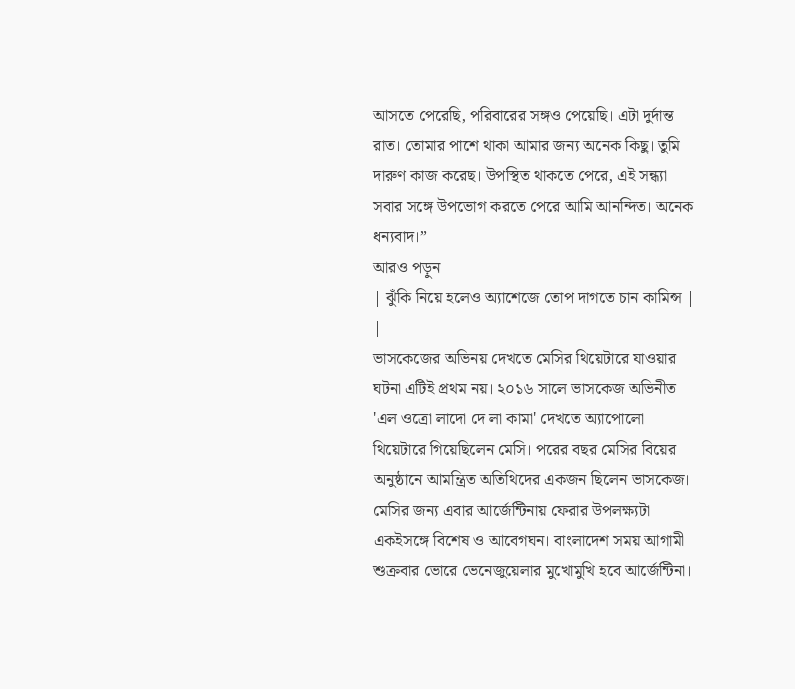আসতে পেরেছি, পরিবারের সঙ্গও পেয়েছি। এটা দুর্দান্ত রাত। তোমার পাশে থাকা আমার জন্য অনেক কিছু। তুমি দারুণ কাজ করেছ। উপস্থিত থাকতে পেরে, এই সন্ধ্যা সবার সঙ্গে উপভোগ করতে পেরে আমি আনন্দিত। অনেক ধন্যবাদ।”
আরও পড়ুন
| ঝুঁকি নিয়ে হলেও অ্যাশেজে তোপ দাগতে চান কামিন্স |
|
ভাসকেজের অভিনয় দেখতে মেসির থিয়েটারে যাওয়ার ঘটনা এটিই প্রথম নয়। ২০১৬ সালে ভাসকেজ অভিনীত 'এল ওত্রো লাদো দে লা কামা' দেখতে অ্যাপোলো থিয়েটারে গিয়েছিলেন মেসি। পরের বছর মেসির বিয়ের অনুষ্ঠানে আমন্ত্রিত অতিথিদের একজন ছিলেন ভাসকেজ।
মেসির জন্য এবার আর্জেন্টিনায় ফেরার উপলক্ষ্যটা একইসঙ্গে বিশেষ ও আবেগঘন। বাংলাদেশ সময় আগামী শুক্রবার ভোরে ভেনেজুয়েলার মুখোমুখি হবে আর্জেন্টিনা।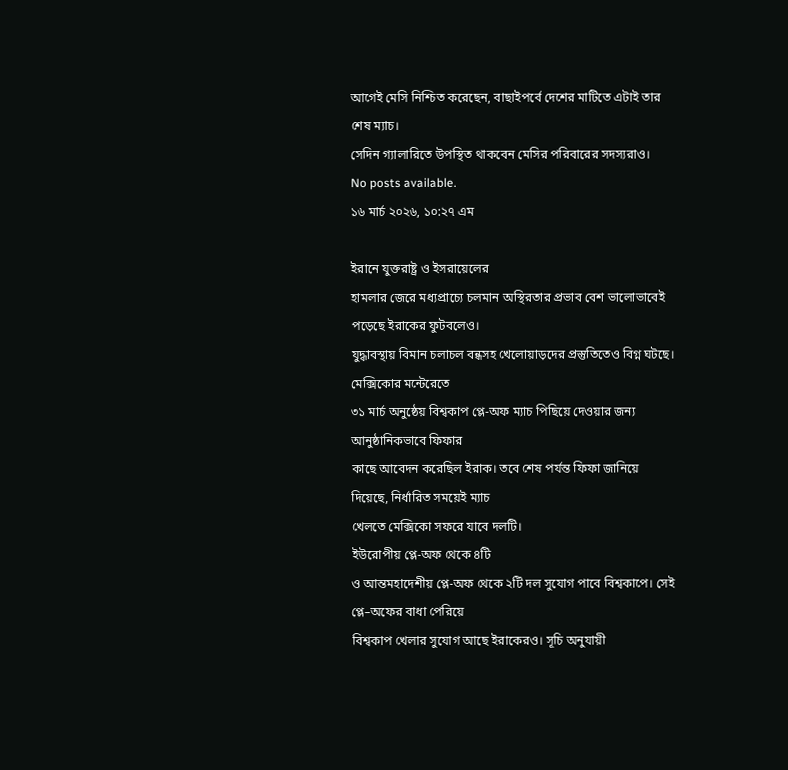আগেই মেসি নিশ্চিত করেছেন, বাছাইপর্বে দেশের মাটিতে এটাই তার শেষ ম্যাচ।
সেদিন গ্যালারিতে উপস্থিত থাকবেন মেসির পরিবারের সদস্যরাও।
No posts available.
১৬ মার্চ ২০২৬, ১০:২৭ এম

ইরানে যুক্তরাষ্ট্র ও ইসরায়েলের
হামলার জেরে মধ্যপ্রাচ্যে চলমান অস্থিরতার প্রভাব বেশ ভালোভাবেই পড়েছে ইরাকের ফুটবলেও।
যুদ্ধাবস্থায় বিমান চলাচল বন্ধসহ খেলোয়াড়দের প্রস্তুতিতেও বিগ্ন ঘটছে। মেক্সিকোর মন্টেরেতে
৩১ মার্চ অনুষ্ঠেয় বিশ্বকাপ প্লে-অফ ম্যাচ পিছিয়ে দেওয়ার জন্য আনুষ্ঠানিকভাবে ফিফার
কাছে আবেদন করেছিল ইরাক। তবে শেষ পর্যন্ত ফিফা জানিয়ে দিয়েছে, নির্ধারিত সময়েই ম্যাচ
খেলতে মেক্সিকো সফরে যাবে দলটি।
ইউরোপীয় প্লে-অফ থেকে ৪টি
ও আন্তমহাদেশীয় প্লে-অফ থেকে ২টি দল সুযোগ পাবে বিশ্বকাপে। সেই প্লে–অফের বাধা পেরিয়ে
বিশ্বকাপ খেলার সুযোগ আছে ইরাকেরও। সূচি অনুযায়ী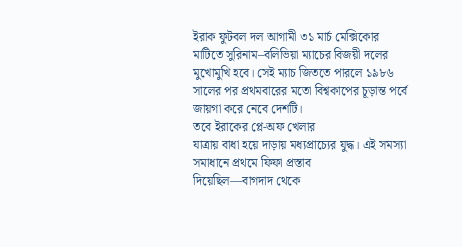ইরাক ফুটবল দল আগামী ৩১ মার্চ মেক্সিকোর
মাটিতে সুরিনাম–বলিভিয়া ম্যাচের বিজয়ী দলের মুখোমুখি হবে। সেই ম্যাচ জিততে পারলে ১৯৮৬
সালের পর প্রথমবারের মতো বিশ্বকাপের চূড়ান্ত পর্বে জায়গা করে নেবে দেশটি।
তবে ইরাকের প্লে-অফ খেলার
যাত্রায় বাধা হয়ে দাড়ায় মধ্যপ্রাচ্যের যুদ্ধ। এই সমস্যা সমাধানে প্রথমে ফিফা প্রস্তাব
দিয়েছিল—বাগদাদ থেকে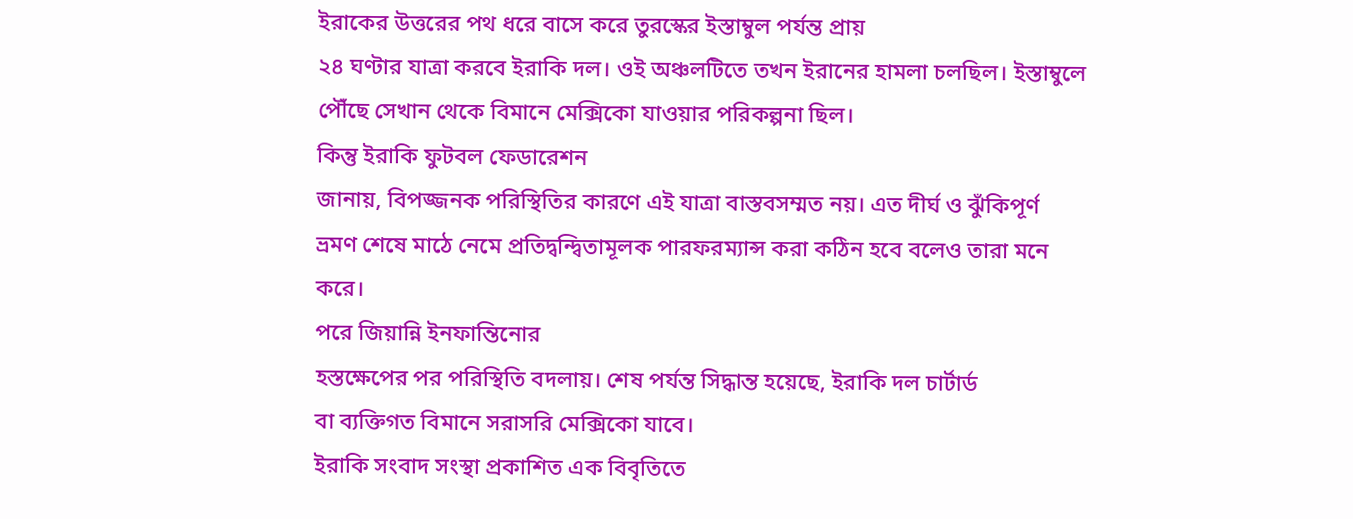ইরাকের উত্তরের পথ ধরে বাসে করে তুরস্কের ইস্তাম্বুল পর্যন্ত প্রায়
২৪ ঘণ্টার যাত্রা করবে ইরাকি দল। ওই অঞ্চলটিতে তখন ইরানের হামলা চলছিল। ইস্তাম্বুলে
পৌঁছে সেখান থেকে বিমানে মেক্সিকো যাওয়ার পরিকল্পনা ছিল।
কিন্তু ইরাকি ফুটবল ফেডারেশন
জানায়, বিপজ্জনক পরিস্থিতির কারণে এই যাত্রা বাস্তবসম্মত নয়। এত দীর্ঘ ও ঝুঁকিপূর্ণ
ভ্রমণ শেষে মাঠে নেমে প্রতিদ্বন্দ্বিতামূলক পারফরম্যান্স করা কঠিন হবে বলেও তারা মনে
করে।
পরে জিয়ান্নি ইনফান্তিনোর
হস্তক্ষেপের পর পরিস্থিতি বদলায়। শেষ পর্যন্ত সিদ্ধান্ত হয়েছে, ইরাকি দল চার্টার্ড
বা ব্যক্তিগত বিমানে সরাসরি মেক্সিকো যাবে।
ইরাকি সংবাদ সংস্থা প্রকাশিত এক বিবৃতিতে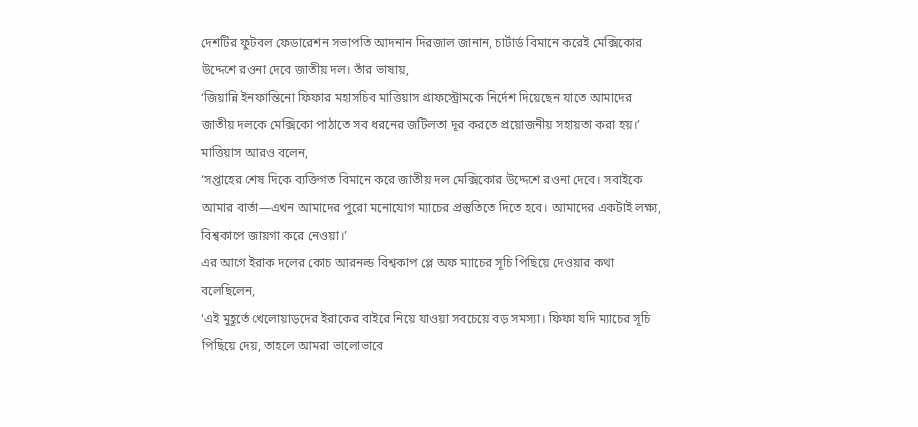দেশটির ফুটবল ফেডারেশন সভাপতি আদনান দিরজাল জানান, চার্টার্ড বিমানে করেই মেক্সিকোর উদ্দেশে রওনা দেবে জাতীয় দল। তাঁর ভাষায়,
‘জিয়ান্নি ইনফান্তিনো ফিফার মহাসচিব মাত্তিয়াস গ্রাফস্ট্রোমকে নির্দেশ দিয়েছেন যাতে আমাদের জাতীয় দলকে মেক্সিকো পাঠাতে সব ধরনের জটিলতা দূর করতে প্রয়োজনীয় সহায়তা করা হয়।’
মাত্তিয়াস আরও বলেন,
‘সপ্তাহের শেষ দিকে ব্যক্তিগত বিমানে করে জাতীয় দল মেক্সিকোর উদ্দেশে রওনা দেবে। সবাইকে আমার বার্তা—এখন আমাদের পুরো মনোযোগ ম্যাচের প্রস্তুতিতে দিতে হবে। আমাদের একটাই লক্ষ্য, বিশ্বকাপে জায়গা করে নেওয়া।’
এর আগে ইরাক দলের কোচ আরনল্ড বিশ্বকাপ প্লে অফ ম্যাচের সূচি পিছিয়ে দেওয়ার কথা বলেছিলেন,
‘এই মুহূর্তে খেলোয়াড়দের ইরাকের বাইরে নিয়ে যাওয়া সবচেয়ে বড় সমস্যা। ফিফা যদি ম্যাচের সূচি পিছিয়ে দেয়, তাহলে আমরা ভালোভাবে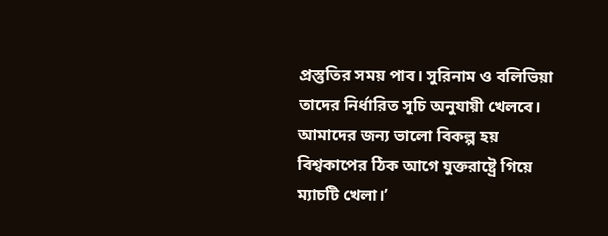প্রস্তুতির সময় পাব। সুরিনাম ও বলিভিয়া তাদের নির্ধারিত সূচি অনুযায়ী খেলবে। আমাদের জন্য ভালো বিকল্প হয় বিশ্বকাপের ঠিক আগে যুক্তরাষ্ট্রে গিয়ে ম্যাচটি খেলা।’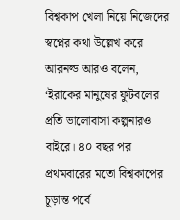বিশ্বকাপ খেলা নিয়ে নিজেদের স্বপ্নের কথা উল্লেখ করে আরনল্ড আরও বলেন,
‘ইরাকের মানুষের ফুটবলের প্রতি ভালোবাসা কল্পনারও বাইরে। ৪০ বছর পর প্রথমবারের মতো বিশ্বকাপের চূড়ান্ত পর্বে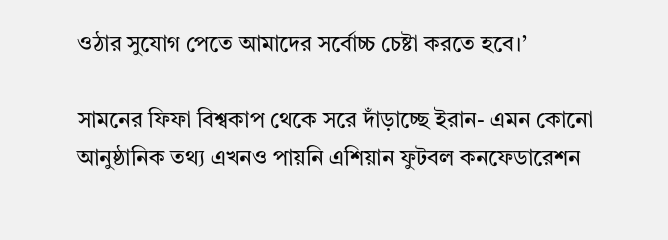ওঠার সুযোগ পেতে আমাদের সর্বোচ্চ চেষ্টা করতে হবে।’

সামনের ফিফা বিশ্বকাপ থেকে সরে দাঁড়াচ্ছে ইরান- এমন কোনো আনুষ্ঠানিক তথ্য এখনও পায়নি এশিয়ান ফুটবল কনফেডারেশন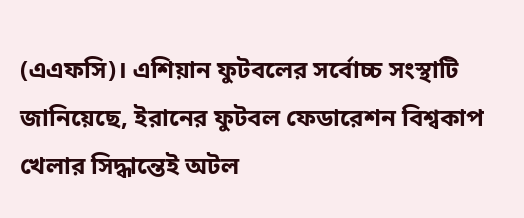(এএফসি)। এশিয়ান ফুটবলের সর্বোচ্চ সংস্থাটি জানিয়েছে, ইরানের ফুটবল ফেডারেশন বিশ্বকাপ খেলার সিদ্ধান্তেই অটল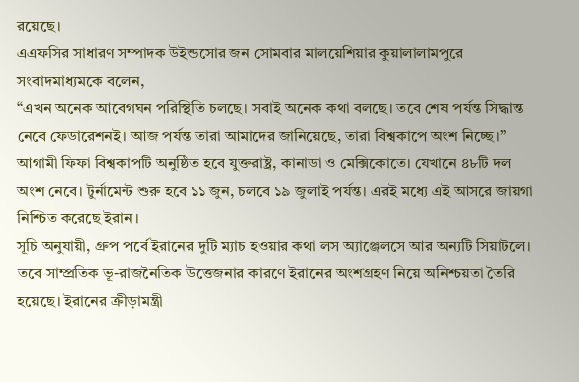রয়েছে।
এএফসির সাধারণ সম্পাদক উইন্ডসোর জন সোমবার মালয়েশিয়ার কুয়ালালামপুরে সংবাদমাধ্যমকে বলেন,
“এখন অনেক আবেগঘন পরিস্থিতি চলছে। সবাই অনেক কথা বলছে। তবে শেষ পর্যন্ত সিদ্ধান্ত নেবে ফেডারেশনই। আজ পর্যন্ত তারা আমাদের জানিয়েছে, তারা বিশ্বকাপে অংশ নিচ্ছে।”
আগামী ফিফা বিশ্বকাপটি অনুষ্ঠিত হবে যুক্তরাষ্ট্র, কানাডা ও মেক্সিকোতে। যেখানে ৪৮টি দল অংশ নেবে। টুর্নামেন্ট শুরু হবে ১১ জুন, চলবে ১৯ জুলাই পর্যন্ত। এরই মধ্যে এই আসরে জায়গা নিশ্চিত করেছে ইরান।
সূচি অনুযায়ী, গ্রুপ পর্বে ইরানের দুটি ম্যাচ হওয়ার কথা লস অ্যাঞ্জেলসে আর অন্যটি সিয়াটলে।
তবে সাম্প্রতিক ভূ-রাজনৈতিক উত্তেজনার কারণে ইরানের অংশগ্রহণ নিয়ে অনিশ্চয়তা তৈরি হয়েছে। ইরানের ক্রীড়ামন্ত্রী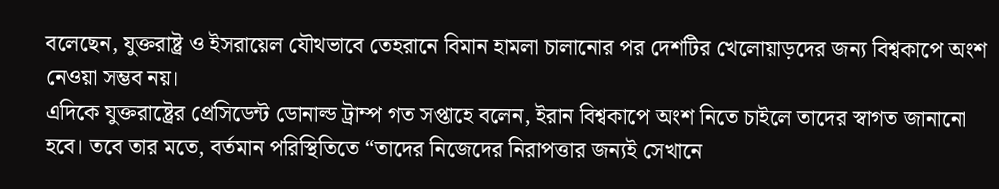বলেছেন, যুক্তরাষ্ট্র ও ইসরায়েল যৌথভাবে তেহরানে বিমান হামলা চালানোর পর দেশটির খেলোয়াড়দের জন্য বিশ্বকাপে অংশ নেওয়া সম্ভব নয়।
এদিকে যুক্তরাষ্ট্রের প্রেসিডেন্ট ডোনাল্ড ট্রাম্প গত সপ্তাহে বলেন, ইরান বিশ্বকাপে অংশ নিতে চাইলে তাদের স্বাগত জানানো হবে। তবে তার মতে, বর্তমান পরিস্থিতিতে “তাদের নিজেদের নিরাপত্তার জন্যই সেখানে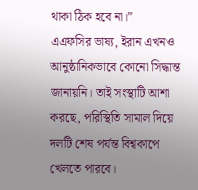থাকা ঠিক হবে না।”
এএফসির ভাষ্য, ইরান এখনও আনুষ্ঠানিকভাবে কোনো সিদ্ধান্ত জানায়নি। তাই সংস্থাটি আশা করছে, পরিস্থিতি সামাল দিয়ে দলটি শেষ পর্যন্ত বিশ্বকাপে খেলতে পারবে।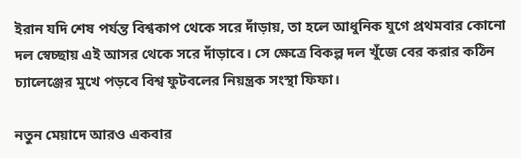ইরান যদি শেষ পর্যন্ত বিশ্বকাপ থেকে সরে দাঁড়ায়, তা হলে আধুনিক যুগে প্রথমবার কোনো দল স্বেচ্ছায় এই আসর থেকে সরে দাঁড়াবে। সে ক্ষেত্রে বিকল্প দল খুঁজে বের করার কঠিন চ্যালেঞ্জের মুখে পড়বে বিশ্ব ফুটবলের নিয়ন্ত্রক সংস্থা ফিফা।

নতুন মেয়াদে আরও একবার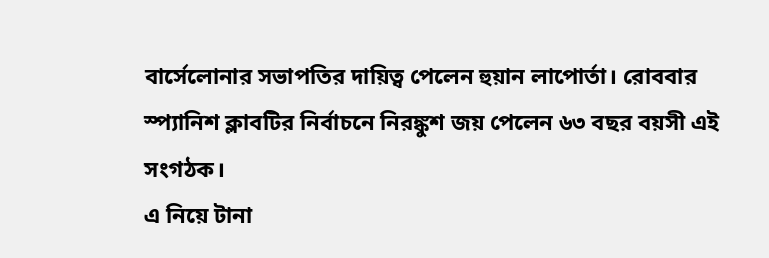বার্সেলোনার সভাপতির দায়িত্ব পেলেন হুয়ান লাপোর্তা। রোববার স্প্যানিশ ক্লাবটির নির্বাচনে নিরঙ্কুশ জয় পেলেন ৬৩ বছর বয়সী এই সংগঠক।
এ নিয়ে টানা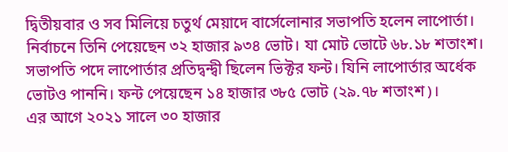দ্বিতীয়বার ও সব মিলিয়ে চতুর্থ মেয়াদে বার্সেলোনার সভাপতি হলেন লাপোর্তা। নির্বাচনে তিনি পেয়েছেন ৩২ হাজার ৯৩৪ ভোট। যা মোট ভোটে ৬৮.১৮ শতাংশ।
সভাপতি পদে লাপোর্তার প্রতিদ্বন্দ্বী ছিলেন ভিক্টর ফন্ট। যিনি লাপোর্তার অর্ধেক ভোটও পাননি। ফন্ট পেয়েছেন ১৪ হাজার ৩৮৫ ভোট (২৯.৭৮ শতাংশ)।
এর আগে ২০২১ সালে ৩০ হাজার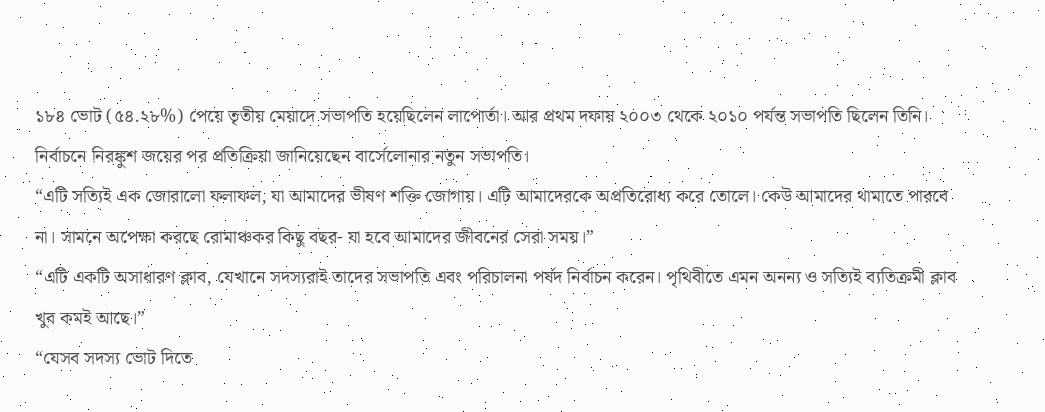১৮৪ ভোট (৫৪.২৮%) পেয়ে তৃতীয় মেয়াদে সভাপতি হয়েছিলেন লাপোর্তা। আর প্রথম দফায় ২০০৩ থেকে ২০১০ পর্যন্ত সভাপতি ছিলেন তিনি।
নির্বাচনে নিরঙ্কুশ জয়ের পর প্রতিক্রিয়া জানিয়েছেন বার্সেলোনার নতুন সভাপতি।
“এটি সত্যিই এক জোরালো ফলাফল, যা আমাদের ভীষণ শক্তি জোগায়। এটি আমাদেরকে অপ্রতিরোধ্য করে তোলে। কেউ আমাদের থামাতে পারবে না। সামনে অপেক্ষা করছে রোমাঞ্চকর কিছু বছর- যা হবে আমাদের জীবনের সেরা সময়।”
“এটি একটি অসাধারণ ক্লাব, যেখানে সদস্যরাই তাদের সভাপতি এবং পরিচালনা পর্ষদ নির্বাচন করেন। পৃথিবীতে এমন অনন্য ও সত্যিই ব্যতিক্রমী ক্লাব খুব কমই আছে।”
“যেসব সদস্য ভোট দিতে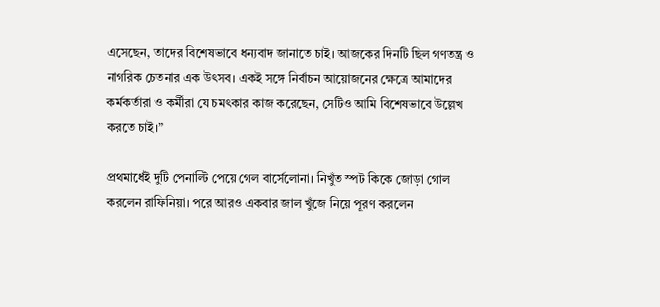এসেছেন, তাদের বিশেষভাবে ধন্যবাদ জানাতে চাই। আজকের দিনটি ছিল গণতন্ত্র ও নাগরিক চেতনার এক উৎসব। একই সঙ্গে নির্বাচন আয়োজনের ক্ষেত্রে আমাদের কর্মকর্তারা ও কর্মীরা যে চমৎকার কাজ করেছেন, সেটিও আমি বিশেষভাবে উল্লেখ করতে চাই।”

প্রথমার্ধেই দুটি পেনাল্টি পেয়ে গেল বার্সেলোনা। নিখুঁত স্পট কিকে জোড়া গোল করলেন রাফিনিয়া। পরে আরও একবার জাল খুঁজে নিয়ে পূরণ করলেন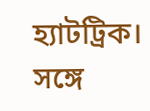হ্যাটট্রিক। সঙ্গে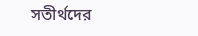সতীর্থদের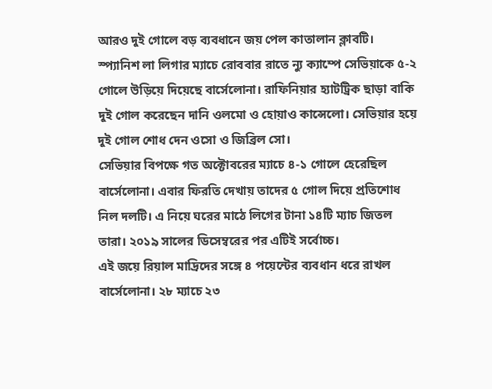আরও দুই গোলে বড় ব্যবধানে জয় পেল কাতালান ক্লাবটি।
স্প্যানিশ লা লিগার ম্যাচে রোববার রাতে ন্যু ক্যাম্পে সেভিয়াকে ৫-২ গোলে উড়িয়ে দিয়েছে বার্সেলোনা। রাফিনিয়ার হ্যাটট্রিক ছাড়া বাকি দুই গোল করেছেন দানি ওলমো ও হোয়াও কান্সেলো। সেভিয়ার হয়ে দুই গোল শোধ দেন ওসো ও জিব্রিল সো।
সেভিয়ার বিপক্ষে গত অক্টোবরের ম্যাচে ৪-১ গোলে হেরেছিল বার্সেলোনা। এবার ফিরতি দেখায় তাদের ৫ গোল দিয়ে প্রতিশোধ নিল দলটি। এ নিয়ে ঘরের মাঠে লিগের টানা ১৪টি ম্যাচ জিতল তারা। ২০১৯ সালের ডিসেম্বরের পর এটিই সর্বোচ্চ।
এই জয়ে রিয়াল মাদ্রিদের সঙ্গে ৪ পয়েন্টের ব্যবধান ধরে রাখল বার্সেলোনা। ২৮ ম্যাচে ২৩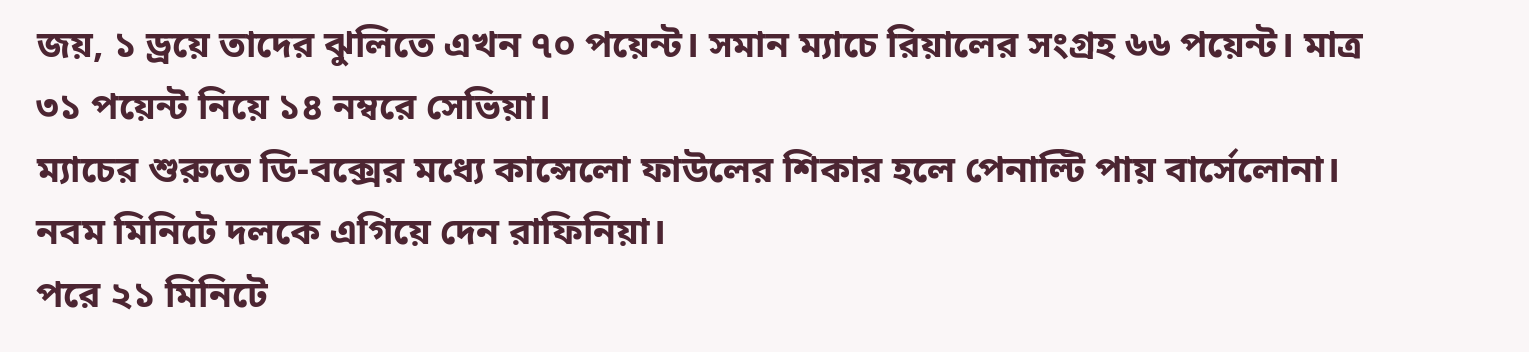জয়, ১ ড্রয়ে তাদের ঝুলিতে এখন ৭০ পয়েন্ট। সমান ম্যাচে রিয়ালের সংগ্রহ ৬৬ পয়েন্ট। মাত্র ৩১ পয়েন্ট নিয়ে ১৪ নম্বরে সেভিয়া।
ম্যাচের শুরুতে ডি-বক্সের মধ্যে কান্সেলো ফাউলের শিকার হলে পেনাল্টি পায় বার্সেলোনা। নবম মিনিটে দলকে এগিয়ে দেন রাফিনিয়া।
পরে ২১ মিনিটে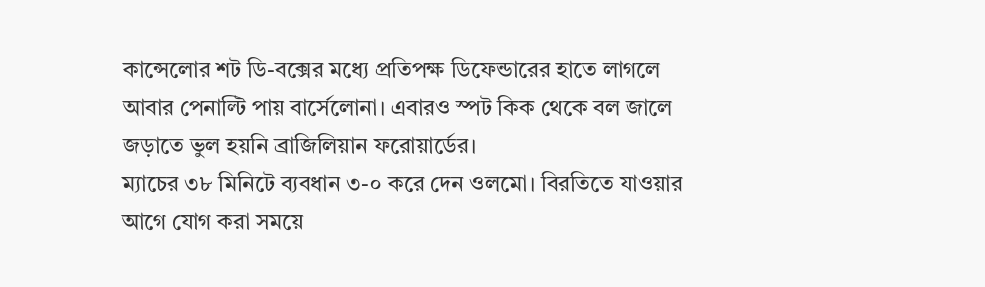কান্সেলোর শট ডি-বক্সের মধ্যে প্রতিপক্ষ ডিফেন্ডারের হাতে লাগলে আবার পেনাল্টি পায় বার্সেলোনা। এবারও স্পট কিক থেকে বল জালে জড়াতে ভুল হয়নি ব্রাজিলিয়ান ফরোয়ার্ডের।
ম্যাচের ৩৮ মিনিটে ব্যবধান ৩-০ করে দেন ওলমো। বিরতিতে যাওয়ার আগে যোগ করা সময়ে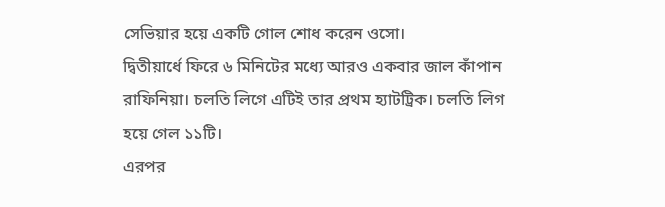সেভিয়ার হয়ে একটি গোল শোধ করেন ওসো।
দ্বিতীয়ার্ধে ফিরে ৬ মিনিটের মধ্যে আরও একবার জাল কাঁপান রাফিনিয়া। চলতি লিগে এটিই তার প্রথম হ্যাটট্রিক। চলতি লিগ হয়ে গেল ১১টি।
এরপর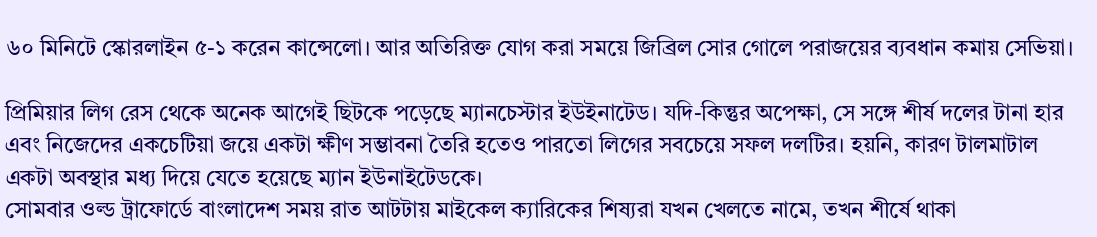৬০ মিনিটে স্কোরলাইন ৫-১ করেন কান্সেলো। আর অতিরিক্ত যোগ করা সময়ে জিব্রিল সোর গোলে পরাজয়ের ব্যবধান কমায় সেভিয়া।

প্রিমিয়ার লিগ রেস থেকে অনেক আগেই ছিটকে পড়েছে ম্যানচেস্টার ইউইনাটেড। যদি-কিন্তুর অপেক্ষা, সে সঙ্গে শীর্ষ দলের টানা হার এবং নিজেদের একচেটিয়া জয়ে একটা ক্ষীণ সম্ভাবনা তৈরি হতেও পারতো লিগের সবচেয়ে সফল দলটির। হয়নি, কারণ টালমাটাল একটা অবস্থার মধ্য দিয়ে যেতে হয়েছে ম্যান ইউনাইটেডকে।
সোমবার ওল্ড ট্রাফোর্ডে বাংলাদেশ সময় রাত আটটায় মাইকেল ক্যারিকের শিষ্যরা যখন খেলতে নামে, তখন শীর্ষে থাকা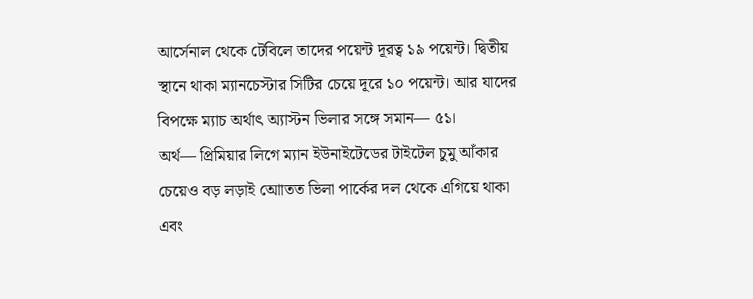আর্সেনাল থেকে টেবিলে তাদের পয়েন্ট দূরত্ব ১৯ পয়েন্ট। দ্বিতীয় স্থানে থাকা ম্যানচেস্টার সিটির চেয়ে দূরে ১০ পয়েন্ট। আর যাদের বিপক্ষে ম্যাচ অর্থাৎ অ্যাস্টন ভিলার সঙ্গে সমান— ৫১।
অর্থ— প্রিমিয়ার লিগে ম্যান ইউনাইটেডের টাইটেল চুমু আঁকার চেয়েও বড় লড়াই আোতত ভিলা পার্কের দল থেকে এগিয়ে থাকা এবং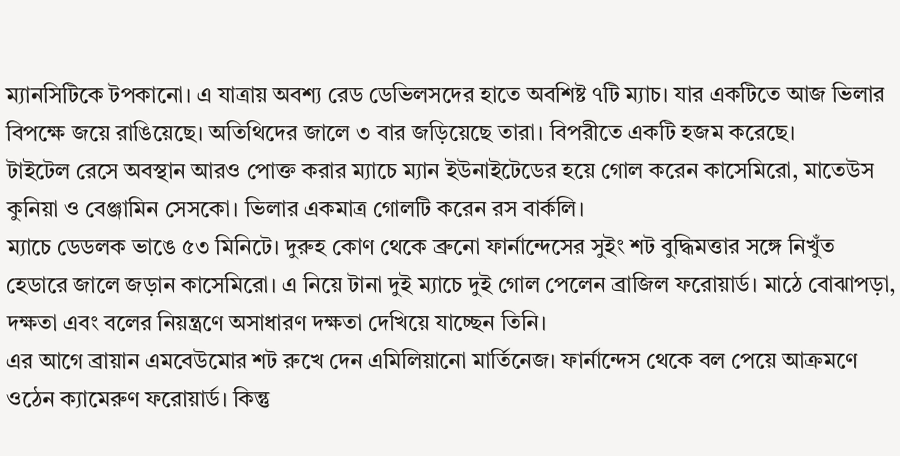ম্যানসিটিকে টপকানো। এ যাত্রায় অবশ্য রেড ডেভিলসদের হাতে অবশিষ্ট ৭টি ম্যাচ। যার একটিতে আজ ভিলার বিপক্ষে জয়ে রাঙিয়েছে। অতিথিদের জালে ৩ বার জড়িয়েছে তারা। বিপরীতে একটি হজম করেছে।
টাইটেল রেসে অবস্থান আরও পোক্ত করার ম্যাচে ম্যান ইউনাইটেডের হয়ে গোল করেন কাসেমিরো, মাতেউস কুনিয়া ও বেঞ্জামিন সেসকো। ভিলার একমাত্র গোলটি করেন রস বার্কলি।
ম্যাচে ডেডলক ভাঙে ৫৩ মিনিটে। দুরুহ কোণ থেকে ব্রুনো ফার্নান্দেসের সুইং শট বুদ্ধিমত্তার সঙ্গে নিখুঁত হেডারে জালে জড়ান কাসেমিরো। এ নিয়ে টানা দুই ম্যাচে দুই গোল পেলেন ব্রাজিল ফরোয়ার্ড। মাঠে বোঝাপড়া, দক্ষতা এবং বলের নিয়ন্ত্রণে অসাধারণ দক্ষতা দেখিয়ে যাচ্ছেন তিনি।
এর আগে ব্রায়ান এমবেউমোর শট রুখে দেন এমিলিয়ানো মার্তিনেজ। ফার্নান্দেস থেকে বল পেয়ে আক্রমণে ওঠেন ক্যামেরুণ ফরোয়ার্ড। কিন্তু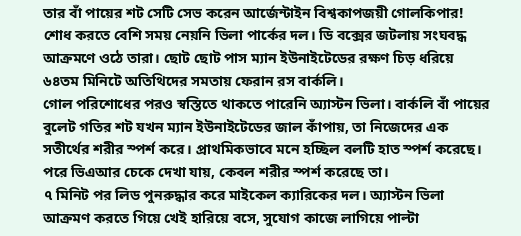তার বাঁ পায়ের শট সেটি সেভ করেন আর্জেন্টাইন বিশ্বকাপজয়ী গোলকিপার!
শোধ করতে বেশি সময় নেয়নি ভিলা পার্কের দল। ডি বক্সের জটলায় সংঘবদ্ধ আক্রমণে ওঠে তারা। ছোট ছোট পাস ম্যান ইউনাইটেডের রক্ষণ চিড় ধরিয়ে ৬৪তম মিনিটে অতিথিদের সমতায় ফেরান রস বার্কলি।
গোল পরিশোধের পরও স্বস্তিতে থাকতে পারেনি অ্যাস্টন ভিলা। বার্কলি বাঁ পায়ের বুলেট গতির শট যখন ম্যান ইউনাইটেডের জাল কাঁপায়, তা নিজেদের এক সতীর্থের শরীর স্পর্শ করে। প্রাথমিকভাবে মনে হচ্ছিল বলটি হাত স্পর্শ করেছে। পরে ভিএআর চেকে দেখা যায়, কেবল শরীর স্পর্শ করেছে তা।
৭ মিনিট পর লিড পুনরুদ্ধার করে মাইকেল ক্যারিকের দল। অ্যাস্টন ভিলা আক্রমণ করতে গিয়ে খেই হারিয়ে বসে, সুযোগ কাজে লাগিয়ে পাল্টা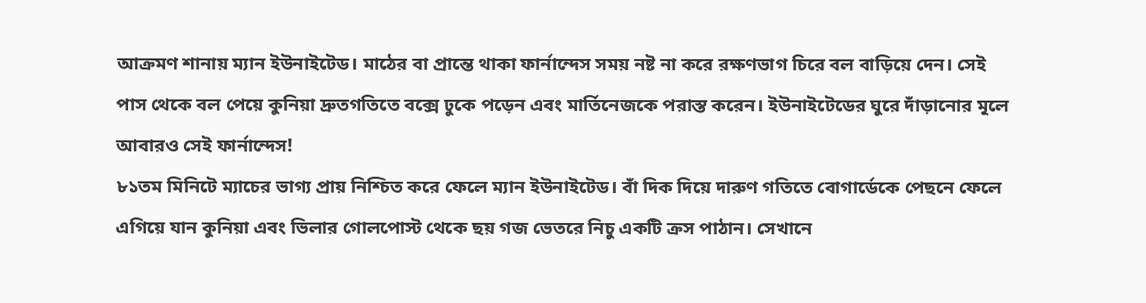আক্রমণ শানায় ম্যান ইউনাইটেড। মাঠের বা প্রান্তে থাকা ফার্নান্দেস সময় নষ্ট না করে রক্ষণভাগ চিরে বল বাড়িয়ে দেন। সেই পাস থেকে বল পেয়ে কুনিয়া দ্রুতগতিতে বক্সে ঢুকে পড়েন এবং মার্তিনেজকে পরাস্ত করেন। ইউনাইটেডের ঘুরে দাঁড়ানোর মূলে আবারও সেই ফার্নান্দেস!
৮১তম মিনিটে ম্যাচের ভাগ্য প্রায় নিশ্চিত করে ফেলে ম্যান ইউনাইটেড। বাঁ দিক দিয়ে দারুণ গতিতে বোগার্ডেকে পেছনে ফেলে এগিয়ে যান কুনিয়া এবং ভিলার গোলপোস্ট থেকে ছয় গজ ভেতরে নিচু একটি ক্রস পাঠান। সেখানে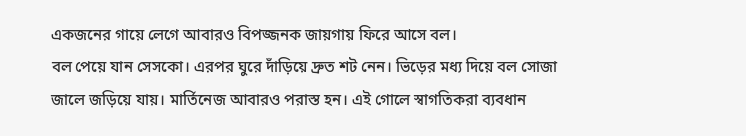একজনের গায়ে লেগে আবারও বিপজ্জনক জায়গায় ফিরে আসে বল।
বল পেয়ে যান সেসকো। এরপর ঘুরে দাঁড়িয়ে দ্রুত শট নেন। ভিড়ের মধ্য দিয়ে বল সোজা জালে জড়িয়ে যায়। মার্তিনেজ আবারও পরাস্ত হন। এই গোলে স্বাগতিকরা ব্যবধান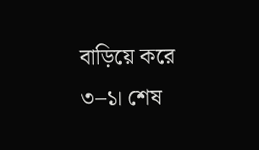বাড়িয়ে করে ৩–১। শেষ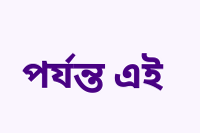পর্যন্ত এই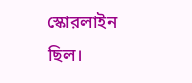স্কোরলাইন ছিল।